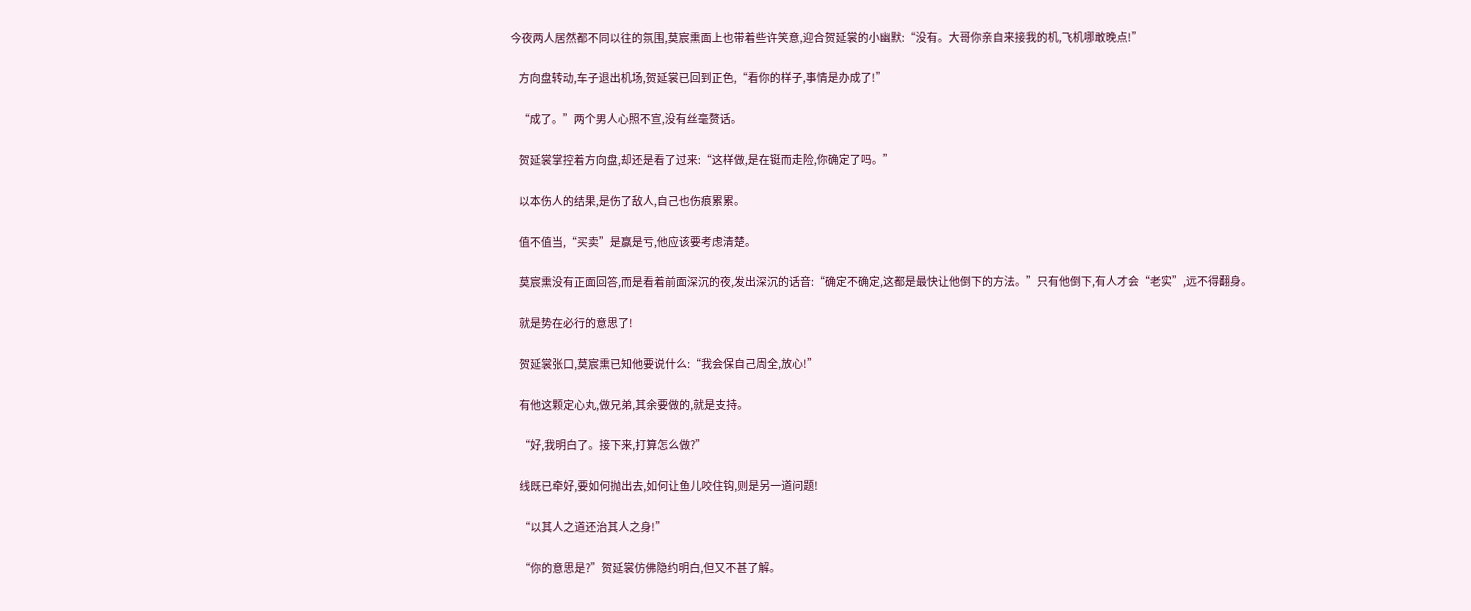今夜两人居然都不同以往的氛围,莫宸熏面上也带着些许笑意,迎合贺延裳的小幽默:“没有。大哥你亲自来接我的机,飞机哪敢晚点!”

    方向盘转动,车子退出机场,贺延裳已回到正色,“看你的样子,事情是办成了!”

    “成了。”两个男人心照不宣,没有丝毫赘话。

    贺延裳掌控着方向盘,却还是看了过来:“这样做,是在铤而走险,你确定了吗。”

    以本伤人的结果,是伤了敌人,自己也伤痕累累。

    值不值当,“买卖”是赢是亏,他应该要考虑清楚。

    莫宸熏没有正面回答,而是看着前面深沉的夜,发出深沉的话音:“确定不确定,这都是最快让他倒下的方法。”只有他倒下,有人才会“老实”,远不得翻身。

    就是势在必行的意思了!

    贺延裳张口,莫宸熏已知他要说什么:“我会保自己周全,放心!”

    有他这颗定心丸,做兄弟,其余要做的,就是支持。

    “好,我明白了。接下来,打算怎么做?”

    线既已牵好,要如何抛出去,如何让鱼儿咬住钩,则是另一道问题!

    “以其人之道还治其人之身!”

    “你的意思是?”贺延裳仿佛隐约明白,但又不甚了解。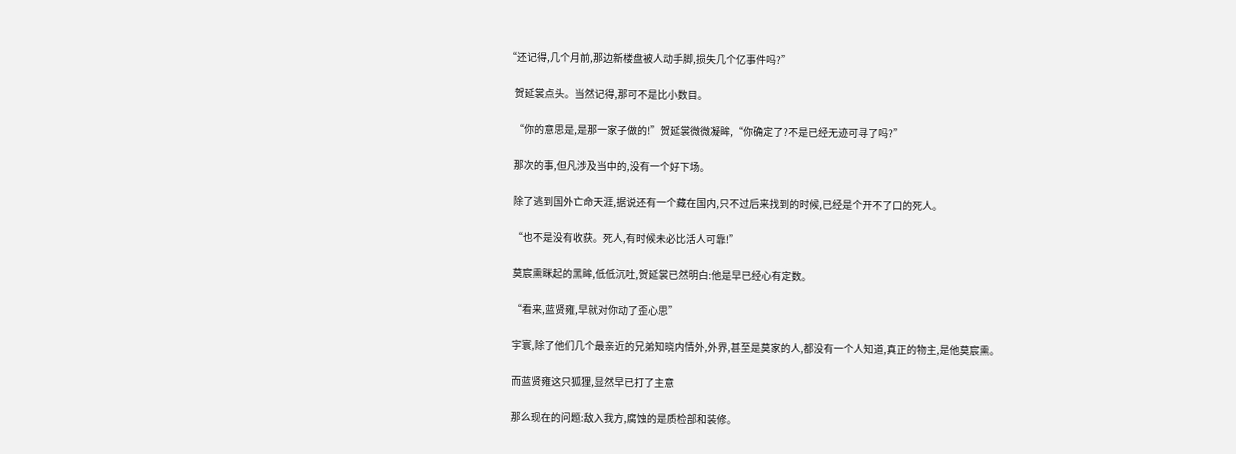“还记得,几个月前,那边新楼盘被人动手脚,损失几个亿事件吗?”

    贺延裳点头。当然记得,那可不是比小数目。

    “你的意思是,是那一家子做的!”贺延裳微微凝眸,“你确定了?不是已经无迹可寻了吗?”

    那次的事,但凡涉及当中的,没有一个好下场。

    除了逃到国外亡命天涯,据说还有一个藏在国内,只不过后来找到的时候,已经是个开不了口的死人。

    “也不是没有收获。死人,有时候未必比活人可靠!”

    莫宸熏眯起的黑眸,低低沉吐,贺延裳已然明白:他是早已经心有定数。

    “看来,蓝贤雍,早就对你动了歪心思”

    宇寰,除了他们几个最亲近的兄弟知晓内情外,外界,甚至是莫家的人,都没有一个人知道,真正的物主,是他莫宸熏。

    而蓝贤雍这只狐狸,显然早已打了主意

    那么现在的问题:敌入我方,腐蚀的是质检部和装修。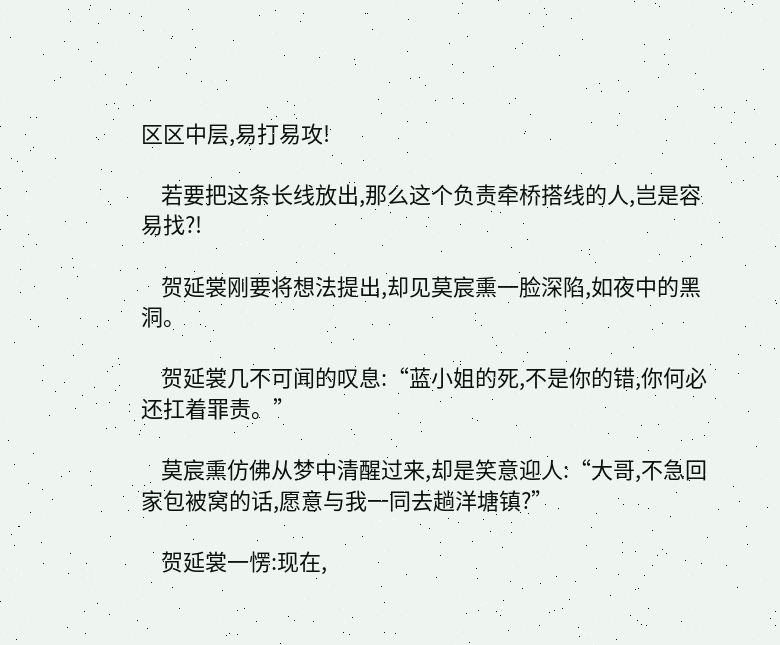区区中层,易打易攻!

    若要把这条长线放出,那么这个负责牵桥搭线的人,岂是容易找?!

    贺延裳刚要将想法提出,却见莫宸熏一脸深陷,如夜中的黑洞。

    贺延裳几不可闻的叹息:“蓝小姐的死,不是你的错,你何必还扛着罪责。”

    莫宸熏仿佛从梦中清醒过来,却是笑意迎人:“大哥,不急回家包被窝的话,愿意与我一同去趟洋塘镇?”

    贺延裳一愣:现在,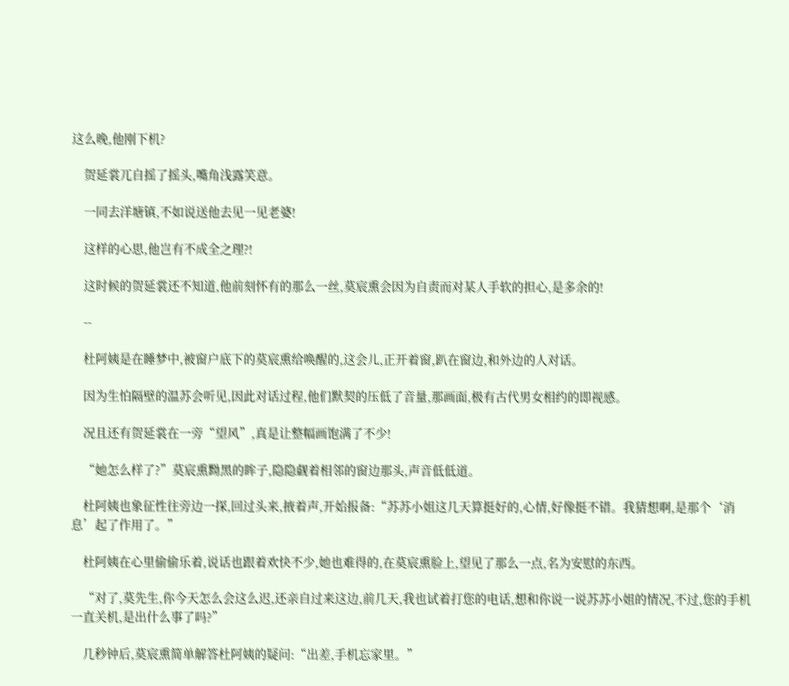这么晚,他刚下机?

    贺延裳兀自摇了摇头,嘴角浅露笑意。

    一同去洋塘镇,不如说送他去见一见老婆!

    这样的心思,他岂有不成全之理?!

    这时候的贺延裳还不知道,他前刻怀有的那么一丝,莫宸熏会因为自责而对某人手软的担心,是多余的!

    --

    杜阿姨是在睡梦中,被窗户底下的莫宸熏给唤醒的,这会儿,正开着窗,趴在窗边,和外边的人对话。

    因为生怕隔壁的温苏会听见,因此对话过程,他们默契的压低了音量,那画面,极有古代男女相约的即视感。

    况且还有贺延裳在一旁“望风”,真是让整幅画饱满了不少!

    “她怎么样了?”莫宸熏黝黑的眸子,隐隐觑着相邻的窗边那头,声音低低道。

    杜阿姨也象征性往旁边一探,回过头来,掖着声,开始报备:“苏苏小姐这几天算挺好的,心情,好像挺不错。我猜想啊,是那个‘消息’起了作用了。”

    杜阿姨在心里偷偷乐着,说话也跟着欢快不少,她也难得的,在莫宸熏脸上,望见了那么一点,名为安慰的东西。

    “对了,莫先生,你今天怎么会这么迟,还亲自过来这边,前几天,我也试着打您的电话,想和你说一说苏苏小姐的情况,不过,您的手机一直关机,是出什么事了吗?”

    几秒钟后,莫宸熏简单解答杜阿姨的疑问:“出差,手机忘家里。”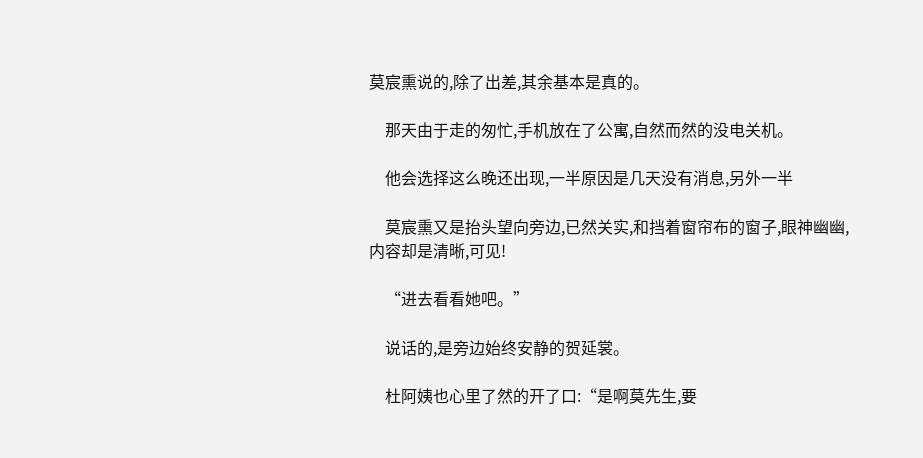莫宸熏说的,除了出差,其余基本是真的。

    那天由于走的匆忙,手机放在了公寓,自然而然的没电关机。

    他会选择这么晚还出现,一半原因是几天没有消息,另外一半

    莫宸熏又是抬头望向旁边,已然关实,和挡着窗帘布的窗子,眼神幽幽,内容却是清晰,可见!

    “进去看看她吧。”

    说话的,是旁边始终安静的贺延裳。

    杜阿姨也心里了然的开了口:“是啊莫先生,要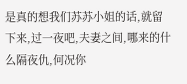是真的想我们苏苏小姐的话,就留下来,过一夜吧,夫妻之间,哪来的什么隔夜仇,何况你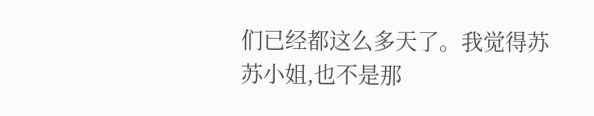们已经都这么多天了。我觉得苏苏小姐,也不是那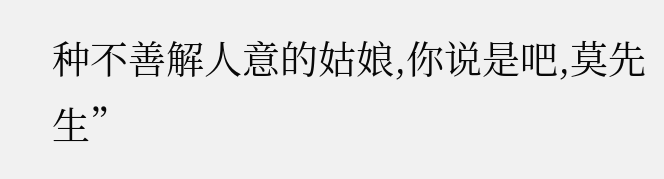种不善解人意的姑娘,你说是吧,莫先生”